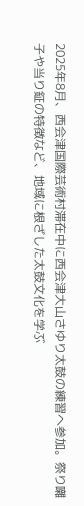2025年8月、西会津国際芸術村滞在中に西会津大山さゆり太鼓の練習へ参加。祭り囃子や当り鉦の特徴など、地域に根ざした太鼓文化を学ぶ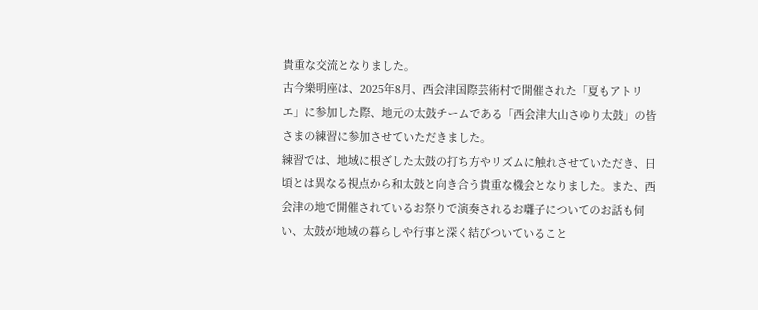貴重な交流となりました。
古今樂明座は、2025年8月、西会津国際芸術村で開催された「夏もアトリエ」に参加した際、地元の太鼓チームである「西会津大山さゆり太鼓」の皆さまの練習に参加させていただきました。
練習では、地域に根ざした太鼓の打ち方やリズムに触れさせていただき、日頃とは異なる視点から和太鼓と向き合う貴重な機会となりました。また、西会津の地で開催されているお祭りで演奏されるお囃子についてのお話も伺い、太鼓が地域の暮らしや行事と深く結びついていること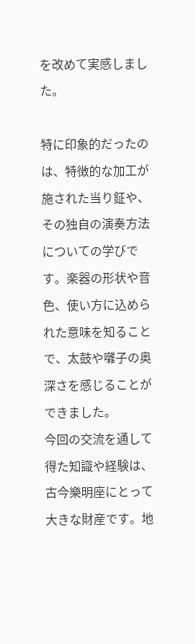を改めて実感しました。

特に印象的だったのは、特徴的な加工が施された当り鉦や、その独自の演奏方法についての学びです。楽器の形状や音色、使い方に込められた意味を知ることで、太鼓や囃子の奥深さを感じることができました。
今回の交流を通して得た知識や経験は、古今樂明座にとって大きな財産です。地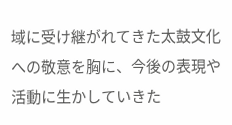域に受け継がれてきた太鼓文化への敬意を胸に、今後の表現や活動に生かしていきた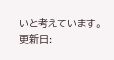いと考えています。
更新日: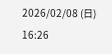2026/02/08 (日) 16:26